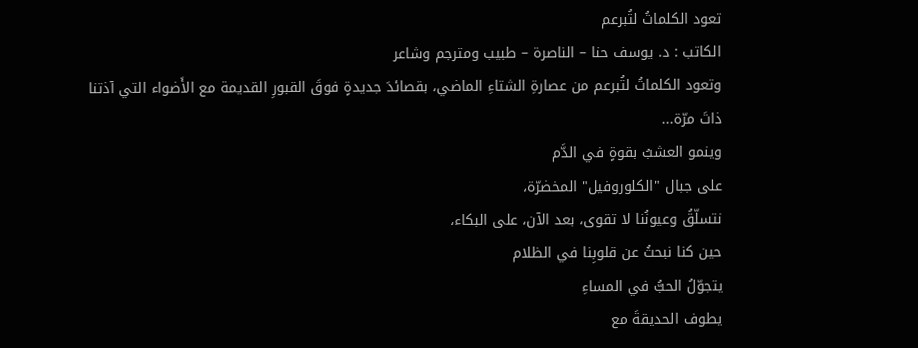تعود الكلماتُ لتُبرعم
الكاتب : د. يوسف حنا – الناصرة – طبيب ومترجم وشاعر
وتعود الكلماتُ لتُبرعم من عصارةِ الشتاءِ الماضي، بقصائدَ جديدةٍ فوقَ القبورِ القديمة مع الأَضواء التي آذتنا ذاتَ مرّة...
وينمو العشبُ بقوةٍ في الدَّم
على جبال "الكلوروفيل" المخضرّة،
نتسلّقُ وعيونُنا لا تقوى، بعد الآن، على البكاء،
حين كنا نبحثُ عن قلوبِنا في الظلام
يتجوّلُ الحبُّ في المساءِ
يطوف الحديقةَ مع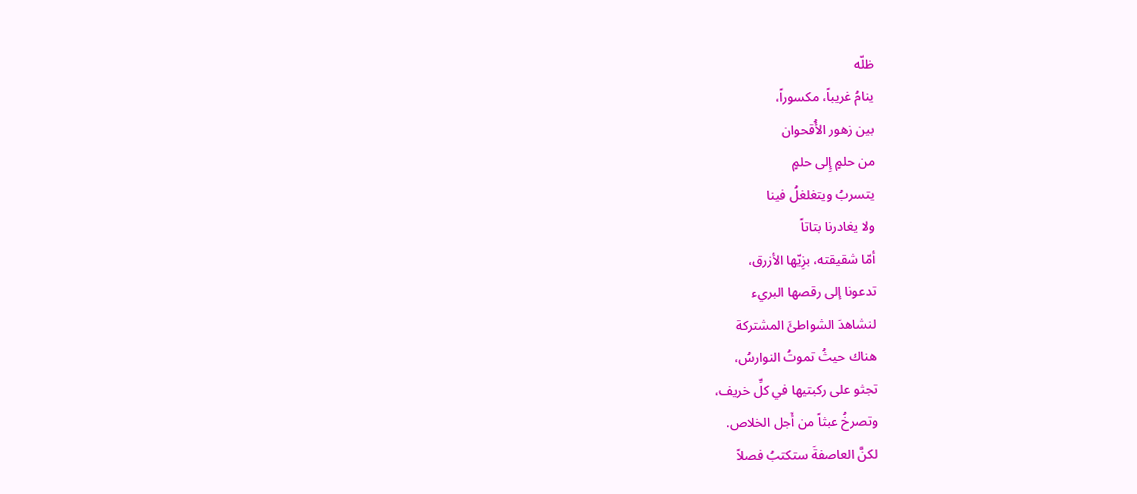ظلّه
ينامُ غريباً، مكسوراً،
بين زهور الأُقحوان
من حلمٍ إِلى حلمٍ
يتسربُ ويتغلغلُ فينا
ولا يغادرنا بتاتاً
أمّا شقيقته، بزِيّها الأزرق،
تدعونا إلى رقصها البريء
لنشاهدَ الشواطئَ المشتركة
هناك حيثُ تموتُ النوارسُ،
تجثو على ركبتيها في كلِّ خريف،
وتصرخُ عبثاً من أَجل الخلاص.
لكنَّ العاصفةَ ستكتبُ فصلاً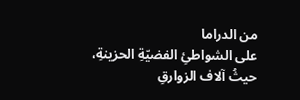من الدراما
على الشواطئِ الفضيّةِ الحزينةِ،
حيثُ آلاف الزوارقِ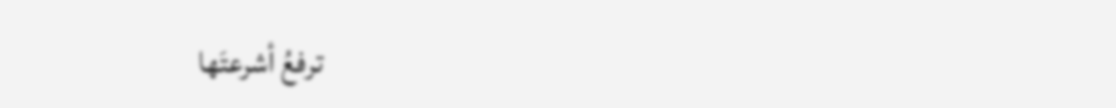ترفعُ أشرعتَها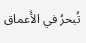تُبحرُ في الأَعماق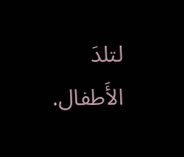لتلدَ الأَطفال.